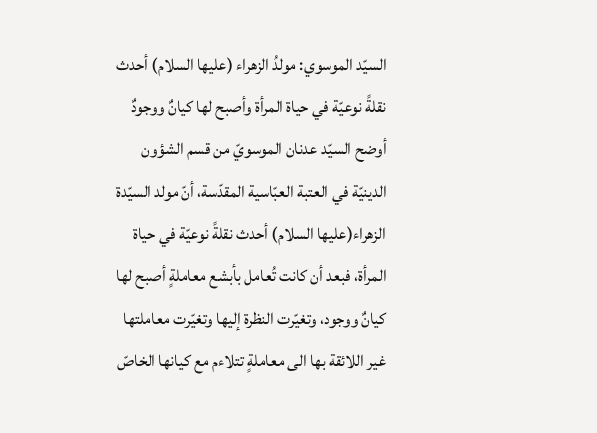السيّد الموسوي: مولدُ الزهراء (عليها السلام) أحدث نقلةً نوعيّة في حياة المرأة وأصبح لها كيانٌ ووجودٌ
أوضح السيّد عدنان الموسويّ من قسم الشؤون الدينيّة في العتبة العبّاسية المقدّسة، أنّ مولد السيّدة الزهراء(عليها السلام) أحدث نقلةً نوعيّة في حياة المرأة، فبعد أن كانت تُعامل بأبشع معاملةٍ أصبح لها كيانٌ ووجود، وتغيّرت النظرة إليها وتغيّرت معاملتها غير اللائقة بها الى معاملةٍ تتلاءم مع كيانها الخاصّ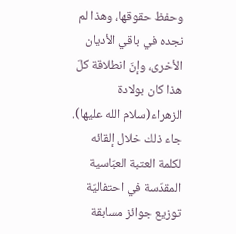وحفظ حقوقها، وهذا لم نجده في باقي الأديان الأخرى، وإنّ انطلاقة كلّ هذا كان بولادة الزهراء(سلام الله عليها).
جاء ذلك خلال إلقائه لكلمة العتبة العبّاسية المقدّسة في احتفاليّة توزيع جوائز مسابقة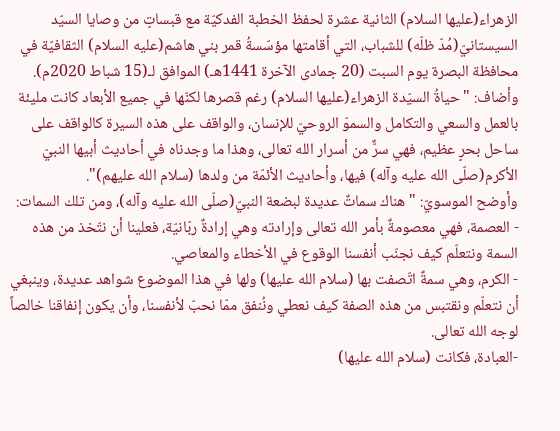الزهراء(عليها السلام) الثانية عشرة لحفظ الخطبة الفدكيّة مع قبساتٍ من وصايا السيّد السيستانيّ(مُدّ ظلّه) للشباب، التي أقامتها مؤسّسةُ قمر بني هاشم(عليه السلام) الثقافيّة في محافظة البصرة يوم السبت (20 جمادى الآخرة 1441هـ) الموافق لـ(15 شباط 2020م).
وأضاف: "حياةُ السيّدة الزهراء(عليها السلام) رغم قصرها لكنّها في جميع الأبعاد كانت مليئة بالعمل والسعي والتكامل والسموّ الروحيّ للإنسان، والواقف على هذه السيرة كالواقف على ساحل بحرٍ عظيم، فهي سرٌّ من أسرار الله تعالى، وهذا ما وجدناه في أحاديث أبيها النبيّ الأكرم(صلّى الله عليه وآله) فيها، وأحاديث الأئمّة من ولدها (سلام الله عليهم)".
وأوضح الموسويّ: "هناك سماتٌ عديدة لبضعة النبيّ(صلّى الله عليه وآله)، ومن تلك السمات:
- العصمة، فهي معصومةٌ بأمر الله تعالى وإرادته وهي إرادةٌ ربّانيّة، فعلينا أن نتّخذ من هذه السمة ونتعلّم كيف نجنّب أنفسنا الوقوع في الأخطاء والمعاصي.
- الكرم، وهي سمةٌ اتّصفت بها (سلام الله عليها) ولها في هذا الموضوع شواهد عديدة، وينبغي أن نتعلّم ونقتبس من هذه الصفة كيف نعطي ونُنفق ممّا نحبّ لأنفسنا، وأن يكون إنفاقنا خالصاً لوجه الله تعالى.
-العبادة، فكانت (سلام الله عليها)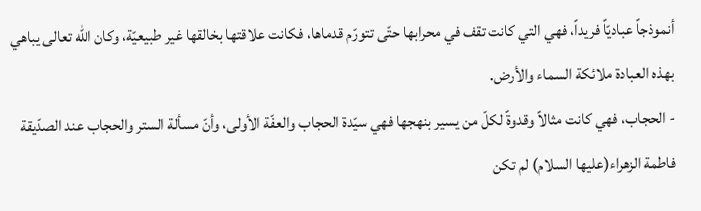أنموذجاً عباديّاً فريداً، فهي التي كانت تقف في محرابها حتّى تتورّم قدماها، فكانت علاقتها بخالقها غير طبيعيّة، وكان الله تعالى يباهي بهذه العبادة ملائكة السماء والأرض.
- الحجاب، فهي كانت مثالاً وقدوةً لكلّ من يسير بنهجها فهي سيّدة الحجاب والعفّة الأولى، وأنّ مسألة الستر والحجاب عند الصدّيقة فاطمة الزهراء(عليها السلام) لم تكن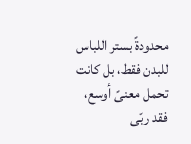محدودةً بستر اللباس للبدن فقط، بل كانت تحمل معنىً أوسع، فقد ربّى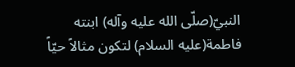النبيّ(صلّى الله عليه وآله) ابنته فاطمة(عليه السلام) لتكون مثالاً حيّاً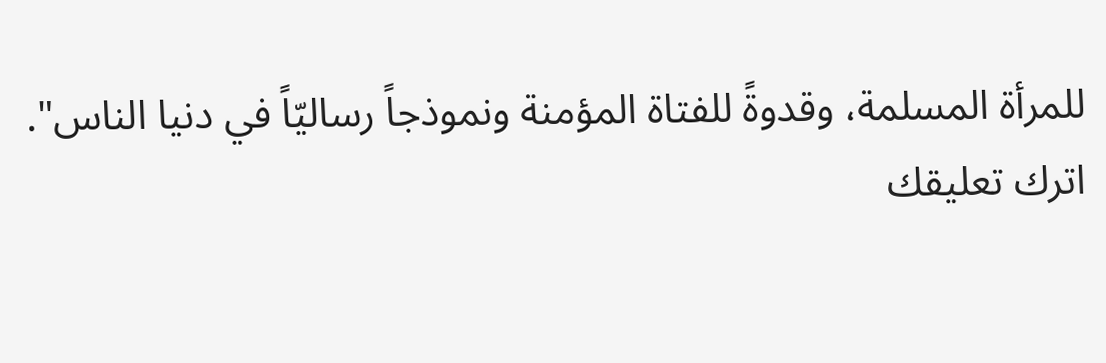للمرأة المسلمة، وقدوةً للفتاة المؤمنة ونموذجاً رساليّاً في دنيا الناس".
اترك تعليقك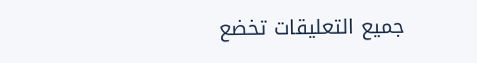جميع التعليقات تخضع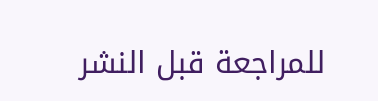للمراجعة قبل النشر